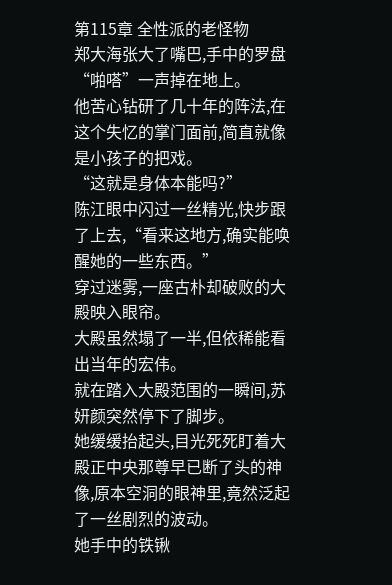第115章 全性派的老怪物
郑大海张大了嘴巴,手中的罗盘“啪嗒”一声掉在地上。
他苦心钻研了几十年的阵法,在这个失忆的掌门面前,简直就像是小孩子的把戏。
“这就是身体本能吗?”
陈江眼中闪过一丝精光,快步跟了上去,“看来这地方,确实能唤醒她的一些东西。”
穿过迷雾,一座古朴却破败的大殿映入眼帘。
大殿虽然塌了一半,但依稀能看出当年的宏伟。
就在踏入大殿范围的一瞬间,苏妍颜突然停下了脚步。
她缓缓抬起头,目光死死盯着大殿正中央那尊早已断了头的神像,原本空洞的眼神里,竟然泛起了一丝剧烈的波动。
她手中的铁锹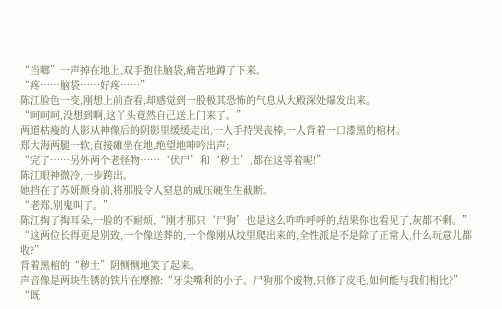“当啷”一声掉在地上,双手抱住脑袋,痛苦地蹲了下来。
“疼……脑袋……好疼……”
陈江脸色一变,刚想上前查看,却感觉到一股极其恐怖的气息从大殿深处爆发出来。
“呵呵呵,没想到啊,这丫头竟然自己送上门来了。”
两道枯瘦的人影从神像后的阴影里缓缓走出,一人手持哭丧棒,一人背着一口漆黑的棺材。
郑大海两腿一软,直接瘫坐在地,绝望地呻吟出声:
“完了……另外两个老怪物……‘伏尸’和‘秽土’,都在这等着呢!”
陈江眼神微冷,一步跨出。
她挡在了苏妍颜身前,将那股令人窒息的威压硬生生截断。
“老郑,别鬼叫了。”
陈江掏了掏耳朵,一脸的不耐烦,“刚才那只‘尸狗’也是这么咋咋呼呼的,结果你也看见了,灰都不剩。”
“这两位长得更是别致,一个像送葬的,一个像刚从坟里爬出来的,全性派是不是除了正常人,什么玩意儿都收?”
背着黑棺的“秽土”阴恻恻地笑了起来。
声音像是两块生锈的铁片在摩擦:“牙尖嘴利的小子。尸狗那个废物,只修了皮毛,如何能与我们相比?”
“既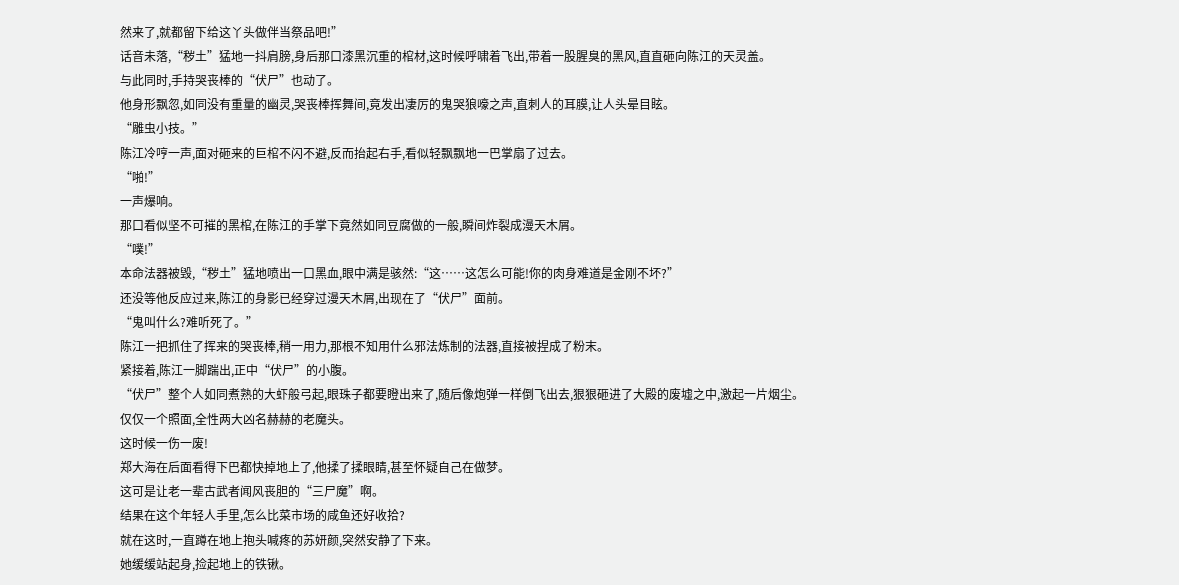然来了,就都留下给这丫头做伴当祭品吧!”
话音未落,“秽土”猛地一抖肩膀,身后那口漆黑沉重的棺材,这时候呼啸着飞出,带着一股腥臭的黑风,直直砸向陈江的天灵盖。
与此同时,手持哭丧棒的“伏尸”也动了。
他身形飘忽,如同没有重量的幽灵,哭丧棒挥舞间,竟发出凄厉的鬼哭狼嚎之声,直刺人的耳膜,让人头晕目眩。
“雕虫小技。”
陈江冷哼一声,面对砸来的巨棺不闪不避,反而抬起右手,看似轻飘飘地一巴掌扇了过去。
“啪!”
一声爆响。
那口看似坚不可摧的黑棺,在陈江的手掌下竟然如同豆腐做的一般,瞬间炸裂成漫天木屑。
“噗!”
本命法器被毁,“秽土”猛地喷出一口黑血,眼中满是骇然:“这……这怎么可能!你的肉身难道是金刚不坏?”
还没等他反应过来,陈江的身影已经穿过漫天木屑,出现在了“伏尸”面前。
“鬼叫什么?难听死了。”
陈江一把抓住了挥来的哭丧棒,稍一用力,那根不知用什么邪法炼制的法器,直接被捏成了粉末。
紧接着,陈江一脚踹出,正中“伏尸”的小腹。
“伏尸”整个人如同煮熟的大虾般弓起,眼珠子都要瞪出来了,随后像炮弹一样倒飞出去,狠狠砸进了大殿的废墟之中,激起一片烟尘。
仅仅一个照面,全性两大凶名赫赫的老魔头。
这时候一伤一废!
郑大海在后面看得下巴都快掉地上了,他揉了揉眼睛,甚至怀疑自己在做梦。
这可是让老一辈古武者闻风丧胆的“三尸魔”啊。
结果在这个年轻人手里,怎么比菜市场的咸鱼还好收拾?
就在这时,一直蹲在地上抱头喊疼的苏妍颜,突然安静了下来。
她缓缓站起身,捡起地上的铁锹。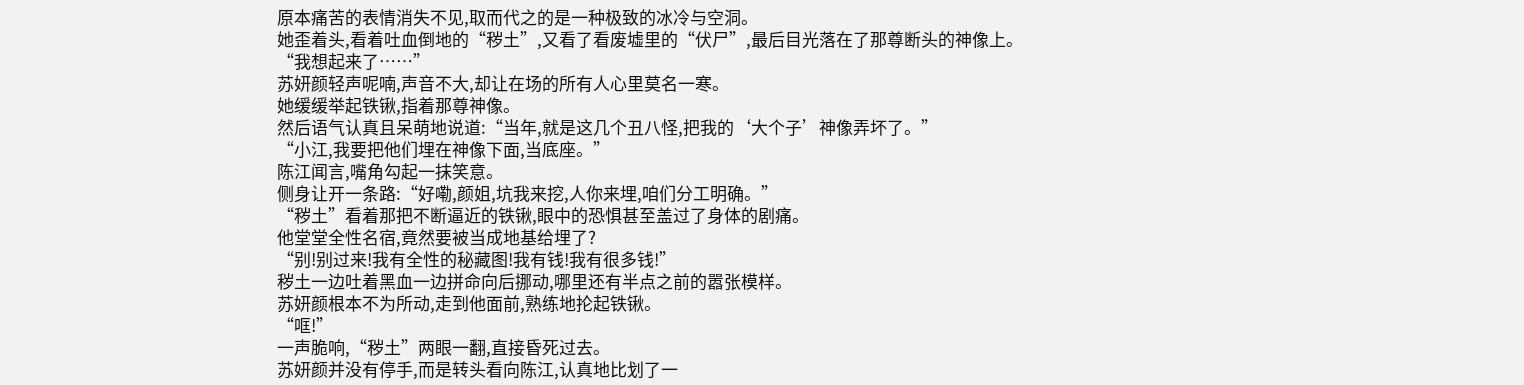原本痛苦的表情消失不见,取而代之的是一种极致的冰冷与空洞。
她歪着头,看着吐血倒地的“秽土”,又看了看废墟里的“伏尸”,最后目光落在了那尊断头的神像上。
“我想起来了……”
苏妍颜轻声呢喃,声音不大,却让在场的所有人心里莫名一寒。
她缓缓举起铁锹,指着那尊神像。
然后语气认真且呆萌地说道:“当年,就是这几个丑八怪,把我的‘大个子’神像弄坏了。”
“小江,我要把他们埋在神像下面,当底座。”
陈江闻言,嘴角勾起一抹笑意。
侧身让开一条路:“好嘞,颜姐,坑我来挖,人你来埋,咱们分工明确。”
“秽土”看着那把不断逼近的铁锹,眼中的恐惧甚至盖过了身体的剧痛。
他堂堂全性名宿,竟然要被当成地基给埋了?
“别!别过来!我有全性的秘藏图!我有钱!我有很多钱!”
秽土一边吐着黑血一边拼命向后挪动,哪里还有半点之前的嚣张模样。
苏妍颜根本不为所动,走到他面前,熟练地抡起铁锹。
“哐!”
一声脆响,“秽土”两眼一翻,直接昏死过去。
苏妍颜并没有停手,而是转头看向陈江,认真地比划了一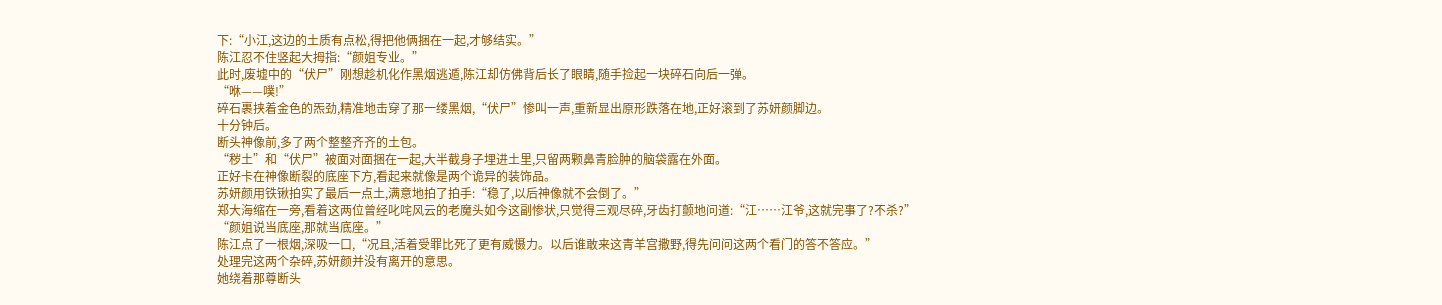下:“小江,这边的土质有点松,得把他俩捆在一起,才够结实。”
陈江忍不住竖起大拇指:“颜姐专业。”
此时,废墟中的“伏尸”刚想趁机化作黑烟逃遁,陈江却仿佛背后长了眼睛,随手捡起一块碎石向后一弹。
“咻——噗!”
碎石裹挟着金色的炁劲,精准地击穿了那一缕黑烟,“伏尸”惨叫一声,重新显出原形跌落在地,正好滚到了苏妍颜脚边。
十分钟后。
断头神像前,多了两个整整齐齐的土包。
“秽土”和“伏尸”被面对面捆在一起,大半截身子埋进土里,只留两颗鼻青脸肿的脑袋露在外面。
正好卡在神像断裂的底座下方,看起来就像是两个诡异的装饰品。
苏妍颜用铁锹拍实了最后一点土,满意地拍了拍手:“稳了,以后神像就不会倒了。”
郑大海缩在一旁,看着这两位曾经叱咤风云的老魔头如今这副惨状,只觉得三观尽碎,牙齿打颤地问道:“江……江爷,这就完事了?不杀?”
“颜姐说当底座,那就当底座。”
陈江点了一根烟,深吸一口,“况且,活着受罪比死了更有威慑力。以后谁敢来这青羊宫撒野,得先问问这两个看门的答不答应。”
处理完这两个杂碎,苏妍颜并没有离开的意思。
她绕着那尊断头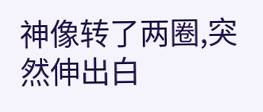神像转了两圈,突然伸出白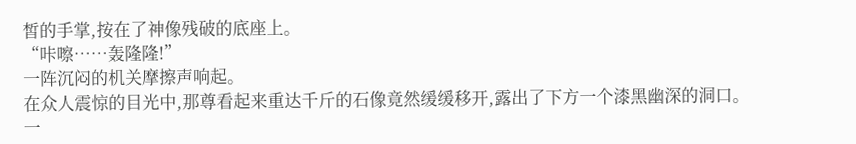皙的手掌,按在了神像残破的底座上。
“咔嚓……轰隆隆!”
一阵沉闷的机关摩擦声响起。
在众人震惊的目光中,那尊看起来重达千斤的石像竟然缓缓移开,露出了下方一个漆黑幽深的洞口。
一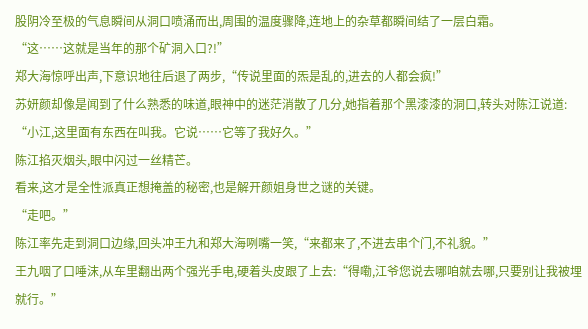股阴冷至极的气息瞬间从洞口喷涌而出,周围的温度骤降,连地上的杂草都瞬间结了一层白霜。
“这……这就是当年的那个矿洞入口?!”
郑大海惊呼出声,下意识地往后退了两步,“传说里面的炁是乱的,进去的人都会疯!”
苏妍颜却像是闻到了什么熟悉的味道,眼神中的迷茫消散了几分,她指着那个黑漆漆的洞口,转头对陈江说道:
“小江,这里面有东西在叫我。它说……它等了我好久。”
陈江掐灭烟头,眼中闪过一丝精芒。
看来,这才是全性派真正想掩盖的秘密,也是解开颜姐身世之谜的关键。
“走吧。”
陈江率先走到洞口边缘,回头冲王九和郑大海咧嘴一笑,“来都来了,不进去串个门,不礼貌。”
王九咽了口唾沫,从车里翻出两个强光手电,硬着头皮跟了上去:“得嘞,江爷您说去哪咱就去哪,只要别让我被埋就行。”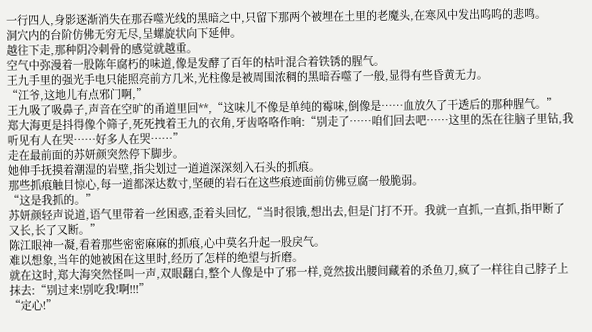一行四人,身影逐渐消失在那吞噬光线的黑暗之中,只留下那两个被埋在土里的老魔头,在寒风中发出呜呜的悲鸣。
洞穴内的台阶仿佛无穷无尽,呈螺旋状向下延伸。
越往下走,那种阴冷刺骨的感觉就越重。
空气中弥漫着一股陈年腐朽的味道,像是发酵了百年的枯叶混合着铁锈的腥气。
王九手里的强光手电只能照亮前方几米,光柱像是被周围浓稠的黑暗吞噬了一般,显得有些昏黄无力。
“江爷,这地儿有点邪门啊,”
王九吸了吸鼻子,声音在空旷的甬道里回**,“这味儿不像是单纯的霉味,倒像是……血放久了干透后的那种腥气。”
郑大海更是抖得像个筛子,死死拽着王九的衣角,牙齿咯咯作响:“别走了……咱们回去吧……这里的炁在往脑子里钻,我听见有人在哭……好多人在哭……”
走在最前面的苏妍颜突然停下脚步。
她伸手抚摸着潮湿的岩壁,指尖划过一道道深深刻入石头的抓痕。
那些抓痕触目惊心,每一道都深达数寸,坚硬的岩石在这些痕迹面前仿佛豆腐一般脆弱。
“这是我抓的。”
苏妍颜轻声说道,语气里带着一丝困惑,歪着头回忆,“当时很饿,想出去,但是门打不开。我就一直抓,一直抓,指甲断了又长,长了又断。”
陈江眼神一凝,看着那些密密麻麻的抓痕,心中莫名升起一股戾气。
难以想象,当年的她被困在这里时,经历了怎样的绝望与折磨。
就在这时,郑大海突然怪叫一声,双眼翻白,整个人像是中了邪一样,竟然拔出腰间藏着的杀鱼刀,疯了一样往自己脖子上抹去:“别过来!别吃我!啊!!!”
“定心!”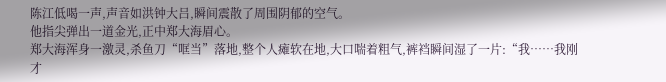陈江低喝一声,声音如洪钟大吕,瞬间震散了周围阴郁的空气。
他指尖弹出一道金光,正中郑大海眉心。
郑大海浑身一激灵,杀鱼刀“哐当”落地,整个人瘫软在地,大口喘着粗气,裤裆瞬间湿了一片:“我……我刚才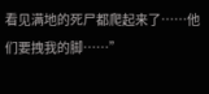看见满地的死尸都爬起来了……他们要拽我的脚……”